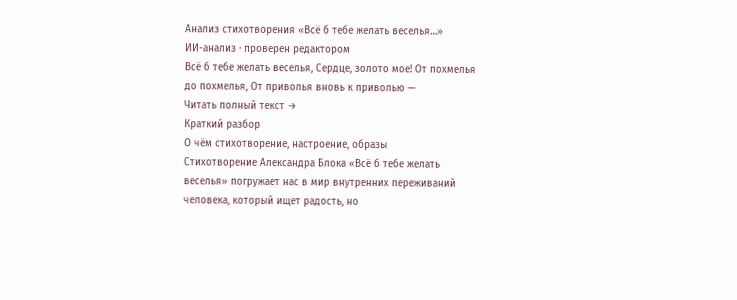Анализ стихотворения «Всё б тебе желать веселья…»
ИИ-анализ · проверен редактором
Всё б тебе желать веселья, Сердце, золото мое! От похмелья до похмелья, От приволья вновь к приволью —
Читать полный текст →
Краткий разбор
О чём стихотворение, настроение, образы
Стихотворение Александра Блока «Всё б тебе желать веселья» погружает нас в мир внутренних переживаний человека, который ищет радость, но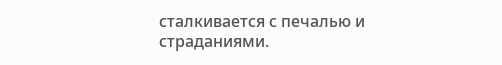сталкивается с печалью и страданиями.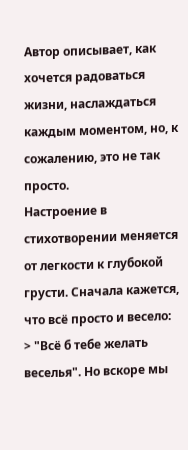Автор описывает, как хочется радоваться жизни, наслаждаться каждым моментом, но, к сожалению, это не так просто.
Настроение в стихотворении меняется от легкости к глубокой грусти. Сначала кажется, что всё просто и весело: > "Всё б тебе желать веселья". Но вскоре мы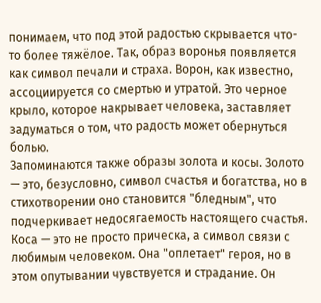понимаем, что под этой радостью скрывается что-то более тяжёлое. Так, образ воронья появляется как символ печали и страха. Ворон, как известно, ассоциируется со смертью и утратой. Это черное крыло, которое накрывает человека, заставляет задуматься о том, что радость может обернуться болью.
Запоминаются также образы золота и косы. Золото — это, безусловно, символ счастья и богатства, но в стихотворении оно становится "бледным", что подчеркивает недосягаемость настоящего счастья. Коса — это не просто прическа, а символ связи с любимым человеком. Она "оплетает" героя, но в этом опутывании чувствуется и страдание. Он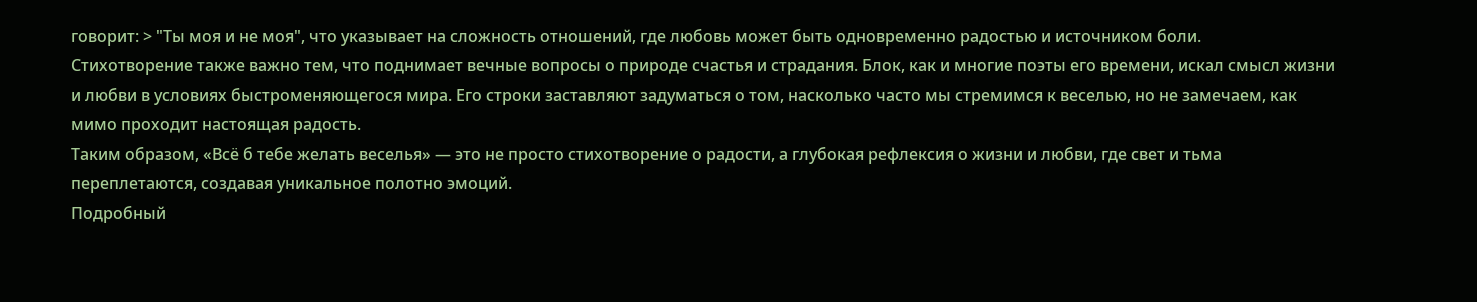говорит: > "Ты моя и не моя", что указывает на сложность отношений, где любовь может быть одновременно радостью и источником боли.
Стихотворение также важно тем, что поднимает вечные вопросы о природе счастья и страдания. Блок, как и многие поэты его времени, искал смысл жизни и любви в условиях быстроменяющегося мира. Его строки заставляют задуматься о том, насколько часто мы стремимся к веселью, но не замечаем, как мимо проходит настоящая радость.
Таким образом, «Всё б тебе желать веселья» — это не просто стихотворение о радости, а глубокая рефлексия о жизни и любви, где свет и тьма переплетаются, создавая уникальное полотно эмоций.
Подробный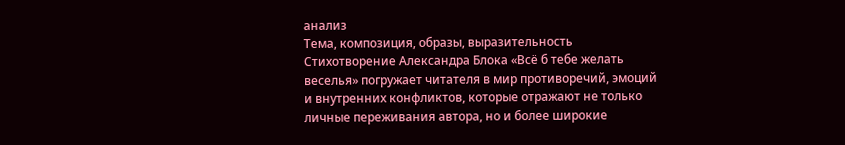анализ
Тема, композиция, образы, выразительность
Стихотворение Александра Блока «Всё б тебе желать веселья» погружает читателя в мир противоречий, эмоций и внутренних конфликтов, которые отражают не только личные переживания автора, но и более широкие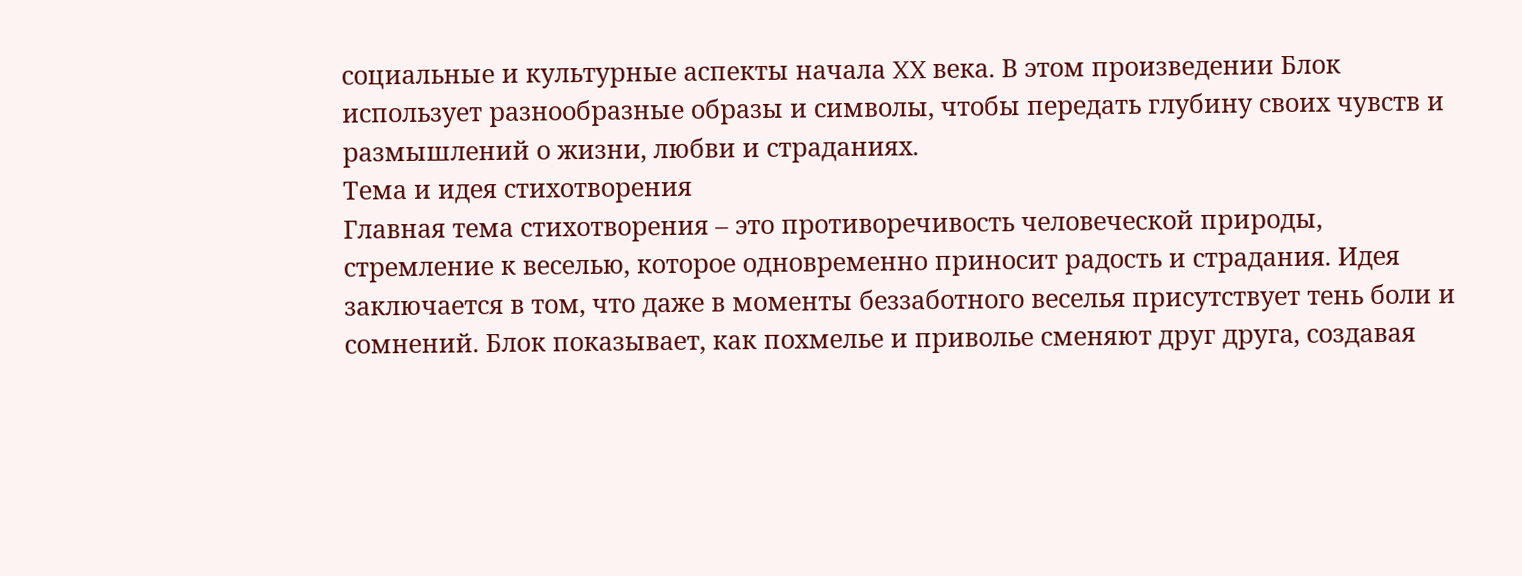социальные и культурные аспекты начала XX века. В этом произведении Блок использует разнообразные образы и символы, чтобы передать глубину своих чувств и размышлений о жизни, любви и страданиях.
Тема и идея стихотворения
Главная тема стихотворения – это противоречивость человеческой природы, стремление к веселью, которое одновременно приносит радость и страдания. Идея заключается в том, что даже в моменты беззаботного веселья присутствует тень боли и сомнений. Блок показывает, как похмелье и приволье сменяют друг друга, создавая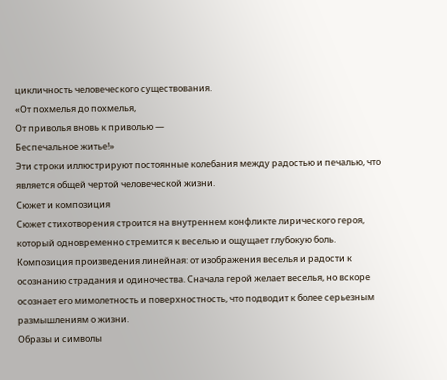цикличность человеческого существования.
«От похмелья до похмелья,
От приволья вновь к приволью —
Беспечальное житье!»
Эти строки иллюстрируют постоянные колебания между радостью и печалью, что является общей чертой человеческой жизни.
Сюжет и композиция
Сюжет стихотворения строится на внутреннем конфликте лирического героя, который одновременно стремится к веселью и ощущает глубокую боль. Композиция произведения линейная: от изображения веселья и радости к осознанию страдания и одиночества. Сначала герой желает веселья, но вскоре осознает его мимолетность и поверхностность, что подводит к более серьезным размышлениям о жизни.
Образы и символы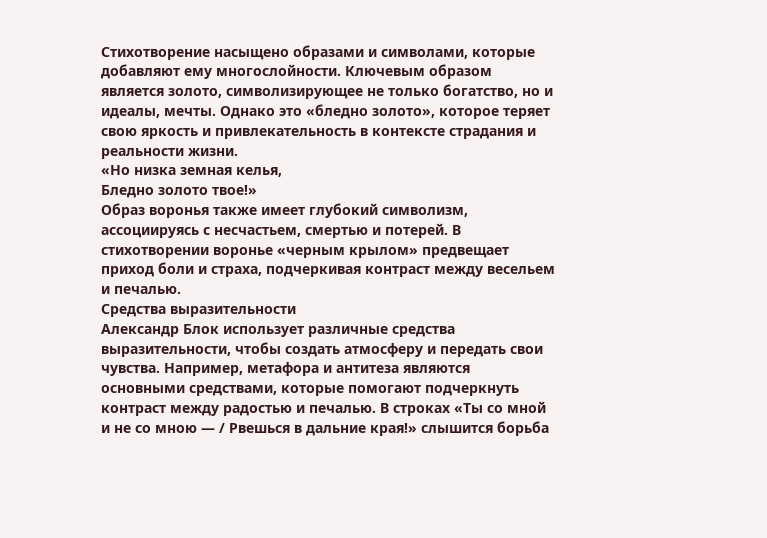Стихотворение насыщено образами и символами, которые добавляют ему многослойности. Ключевым образом является золото, символизирующее не только богатство, но и идеалы, мечты. Однако это «бледно золото», которое теряет свою яркость и привлекательность в контексте страдания и реальности жизни.
«Но низка земная келья,
Бледно золото твое!»
Образ воронья также имеет глубокий символизм, ассоциируясь с несчастьем, смертью и потерей. В стихотворении воронье «черным крылом» предвещает приход боли и страха, подчеркивая контраст между весельем и печалью.
Средства выразительности
Александр Блок использует различные средства выразительности, чтобы создать атмосферу и передать свои чувства. Например, метафора и антитеза являются основными средствами, которые помогают подчеркнуть контраст между радостью и печалью. В строках «Ты со мной и не со мною — / Рвешься в дальние края!» слышится борьба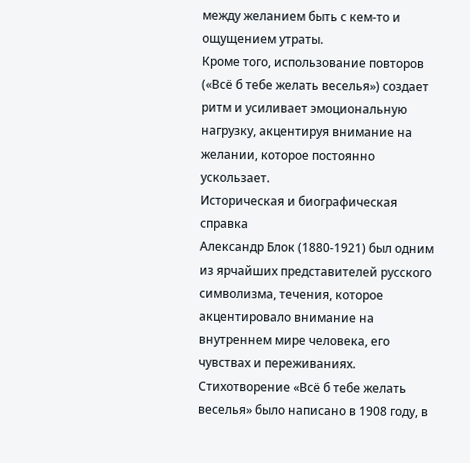между желанием быть с кем-то и ощущением утраты.
Кроме того, использование повторов («Всё б тебе желать веселья») создает ритм и усиливает эмоциональную нагрузку, акцентируя внимание на желании, которое постоянно ускользает.
Историческая и биографическая справка
Александр Блок (1880-1921) был одним из ярчайших представителей русского символизма, течения, которое акцентировало внимание на внутреннем мире человека, его чувствах и переживаниях. Стихотворение «Всё б тебе желать веселья» было написано в 1908 году, в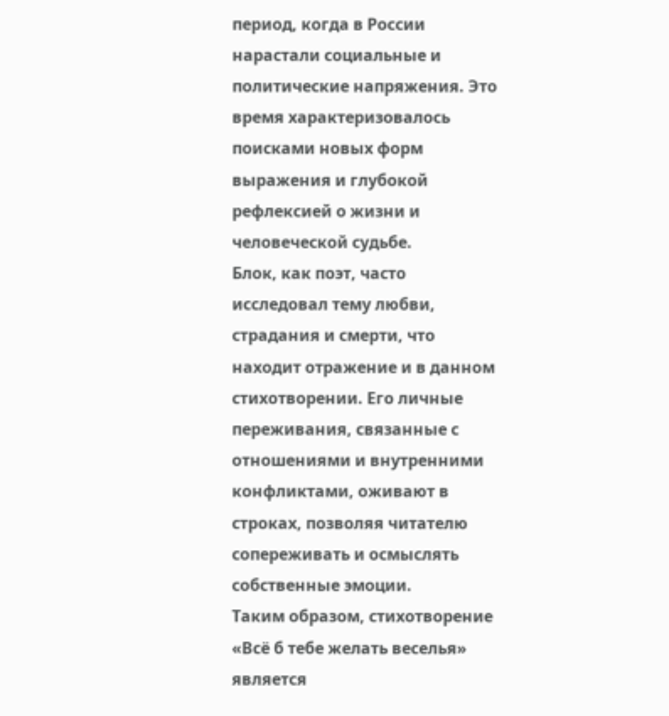период, когда в России нарастали социальные и политические напряжения. Это время характеризовалось поисками новых форм выражения и глубокой рефлексией о жизни и человеческой судьбе.
Блок, как поэт, часто исследовал тему любви, страдания и смерти, что находит отражение и в данном стихотворении. Его личные переживания, связанные с отношениями и внутренними конфликтами, оживают в строках, позволяя читателю сопереживать и осмыслять собственные эмоции.
Таким образом, стихотворение «Всё б тебе желать веселья» является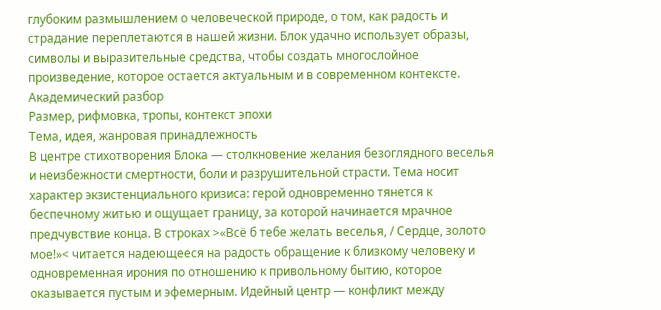глубоким размышлением о человеческой природе, о том, как радость и страдание переплетаются в нашей жизни. Блок удачно использует образы, символы и выразительные средства, чтобы создать многослойное произведение, которое остается актуальным и в современном контексте.
Академический разбор
Размер, рифмовка, тропы, контекст эпохи
Тема, идея, жанровая принадлежность
В центре стихотворения Блока — столкновение желания безоглядного веселья и неизбежности смертности, боли и разрушительной страсти. Тема носит характер экзистенциального кризиса: герой одновременно тянется к беспечному житью и ощущает границу, за которой начинается мрачное предчувствие конца. В строках >«Всё б тебе желать веселья, / Сердце, золото мое!»< читается надеющееся на радость обращение к близкому человеку и одновременная ирония по отношению к привольному бытию, которое оказывается пустым и эфемерным. Идейный центр — конфликт между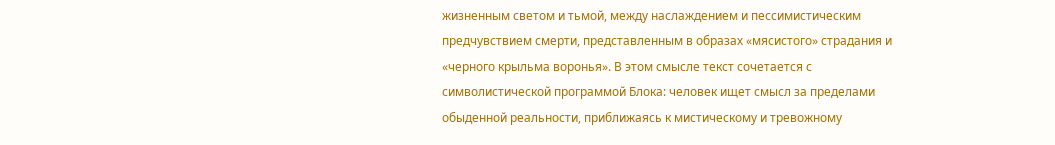жизненным светом и тьмой, между наслаждением и пессимистическим предчувствием смерти, представленным в образах «мясистого» страдания и «черного крыльма воронья». В этом смысле текст сочетается с символистической программой Блока: человек ищет смысл за пределами обыденной реальности, приближаясь к мистическому и тревожному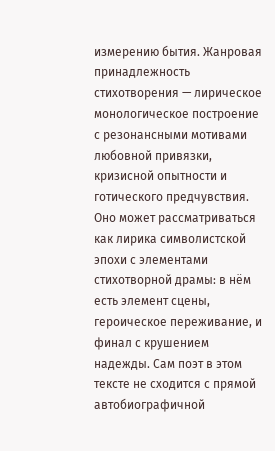измерению бытия. Жанровая принадлежность стихотворения — лирическое монологическое построение с резонансными мотивами любовной привязки, кризисной опытности и готического предчувствия. Оно может рассматриваться как лирика символистской эпохи с элементами стихотворной драмы: в нём есть элемент сцены, героическое переживание, и финал с крушением надежды. Сам поэт в этом тексте не сходится с прямой автобиографичной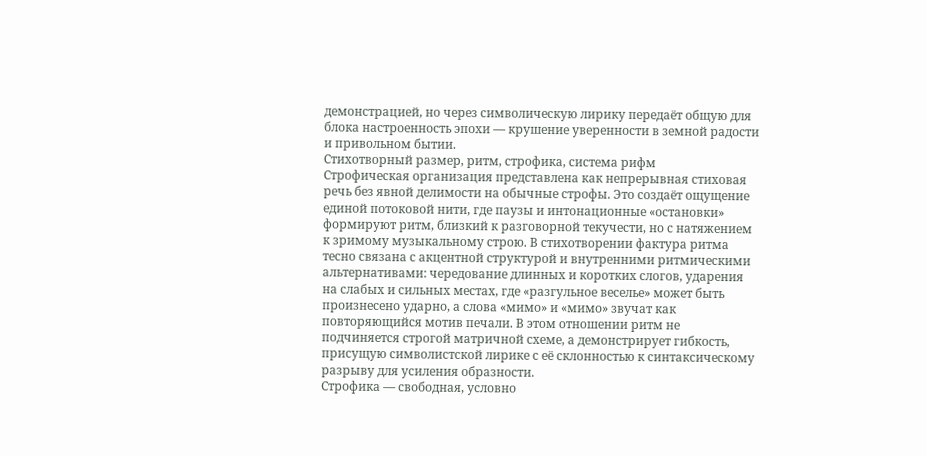демонстрацией, но через символическую лирику передаёт общую для блока настроенность эпохи — крушение уверенности в земной радости и привольном бытии.
Стихотворный размер, ритм, строфика, система рифм
Строфическая организация представлена как непрерывная стиховая речь без явной делимости на обычные строфы. Это создаёт ощущение единой потоковой нити, где паузы и интонационные «остановки» формируют ритм, близкий к разговорной текучести, но с натяжением к зримому музыкальному строю. В стихотворении фактура ритма тесно связана с акцентной структурой и внутренними ритмическими альтернативами: чередование длинных и коротких слогов, ударения на слабых и сильных местах, где «разгульное веселье» может быть произнесено ударно, а слова «мимо» и «мимо» звучат как повторяющийся мотив печали. В этом отношении ритм не подчиняется строгой матричной схеме, а демонстрирует гибкость, присущую символистской лирике с её склонностью к синтаксическому разрыву для усиления образности.
Строфика — свободная, условно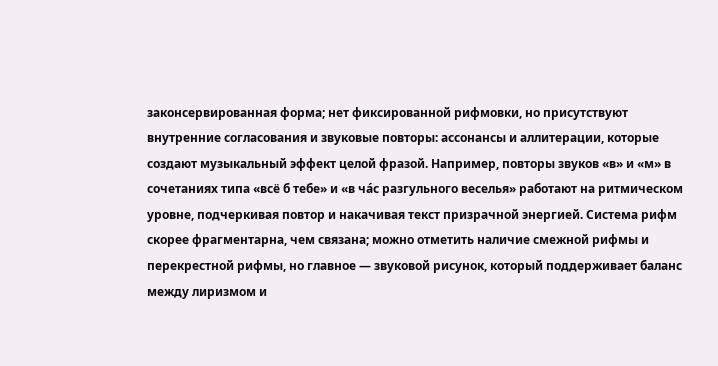законсервированная форма; нет фиксированной рифмовки, но присутствуют внутренние согласования и звуковые повторы: ассонансы и аллитерации, которые создают музыкальный эффект целой фразой. Например, повторы звуков «в» и «м» в сочетаниях типа «всё б тебе» и «в чáс разгульного веселья» работают на ритмическом уровне, подчеркивая повтор и накачивая текст призрачной энергией. Система рифм скорее фрагментарна, чем связана; можно отметить наличие смежной рифмы и перекрестной рифмы, но главное — звуковой рисунок, который поддерживает баланс между лиризмом и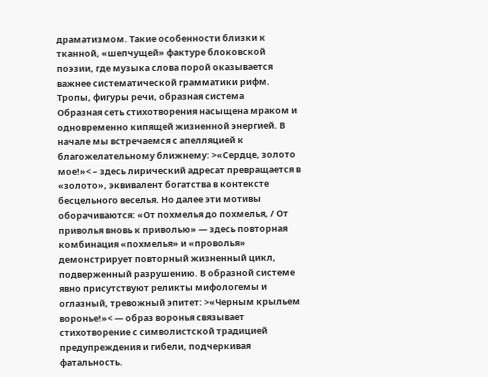драматизмом. Такие особенности близки к тканной, «шепчущей» фактуре блоковской поэзии, где музыка слова порой оказывается важнее систематической грамматики рифм.
Тропы, фигуры речи, образная система
Образная сеть стихотворения насыщена мраком и одновременно кипящей жизненной энергией. В начале мы встречаемся с апелляцией к благожелательному ближнему: >«Сердце, золото мое!»< – здесь лирический адресат превращается в «золото», эквивалент богатства в контексте бесцельного веселья. Но далее эти мотивы оборачиваются: «От похмелья до похмелья, / От приволья вновь к приволью» — здесь повторная комбинация «похмелья» и «проволья» демонстрирует повторный жизненный цикл, подверженный разрушению. В образной системе явно присутствуют реликты мифологемы и оглазный, тревожный эпитет: >«Черным крыльем воронье!»< — образ воронья связывает стихотворение с символистской традицией предупреждения и гибели, подчеркивая фатальность.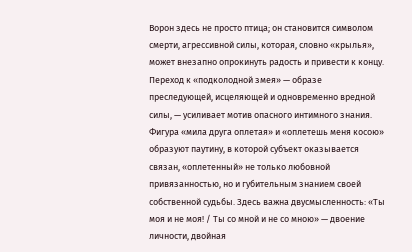Ворон здесь не просто птица; он становится символом смерти, агрессивной силы, которая, словно «крылья», может внезапно опрокинуть радость и привести к концу.
Переход к «подколодной змея» — образе преследующей, исцеляющей и одновременно вредной силы, — усиливает мотив опасного интимного знания. Фигура «мила друга оплетая» и «оплетешь меня косою» образуют паутину, в которой субъект оказывается связан, «оплетенный» не только любовной привязанностью, но и губительным знанием своей собственной судьбы. Здесь важна двусмысленность: «Ты моя и не моя! / Ты со мной и не со мною» — двоение личности, двойная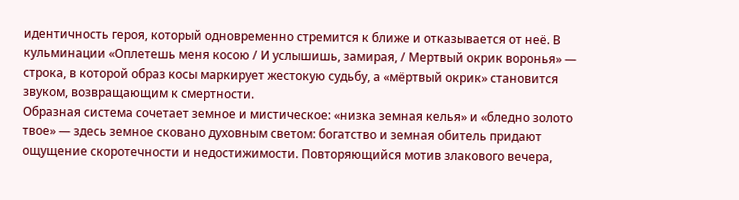идентичность героя, который одновременно стремится к ближе и отказывается от неё. В кульминации «Оплетешь меня косою / И услышишь, замирая, / Мертвый окрик воронья» — строка, в которой образ косы маркирует жестокую судьбу, а «мёртвый окрик» становится звуком, возвращающим к смертности.
Образная система сочетает земное и мистическое: «низка земная келья» и «бледно золото твое» — здесь земное сковано духовным светом: богатство и земная обитель придают ощущение скоротечности и недостижимости. Повторяющийся мотив злакового вечера,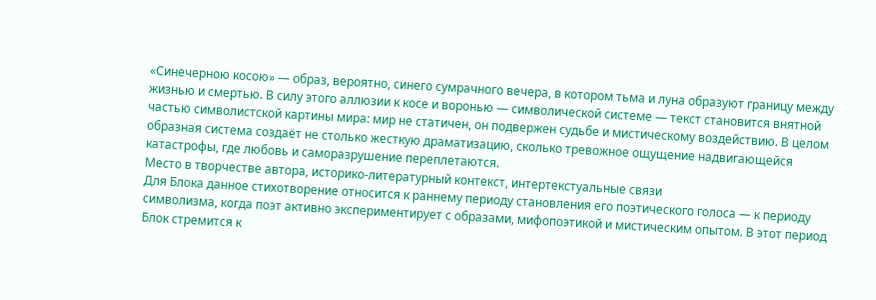«Синечерною косою» — образ, вероятно, синего сумрачного вечера, в котором тьма и луна образуют границу между жизнью и смертью. В силу этого аллюзии к косе и воронью — символической системе — текст становится внятной частью символистской картины мира: мир не статичен, он подвержен судьбе и мистическому воздействию. В целом образная система создаёт не столько жесткую драматизацию, сколько тревожное ощущение надвигающейся катастрофы, где любовь и саморазрушение переплетаются.
Место в творчестве автора, историко-литературный контекст, интертекстуальные связи
Для Блока данное стихотворение относится к раннему периоду становления его поэтического голоса — к периоду символизма, когда поэт активно экспериментирует с образами, мифопоэтикой и мистическим опытом. В этот период Блок стремится к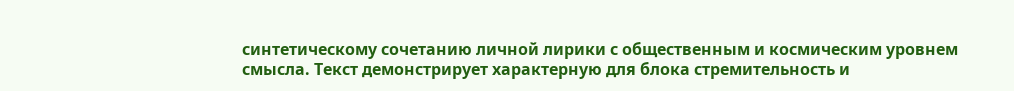синтетическому сочетанию личной лирики с общественным и космическим уровнем смысла. Текст демонстрирует характерную для блока стремительность и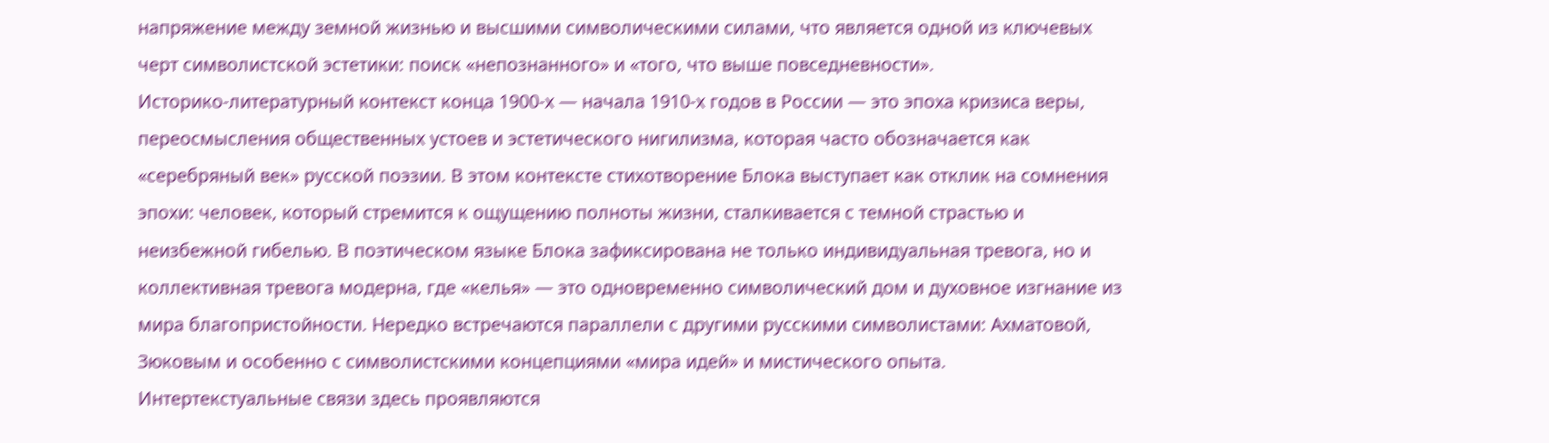напряжение между земной жизнью и высшими символическими силами, что является одной из ключевых черт символистской эстетики: поиск «непознанного» и «того, что выше повседневности».
Историко-литературный контекст конца 1900-х — начала 1910-х годов в России — это эпоха кризиса веры, переосмысления общественных устоев и эстетического нигилизма, которая часто обозначается как «серебряный век» русской поэзии. В этом контексте стихотворение Блока выступает как отклик на сомнения эпохи: человек, который стремится к ощущению полноты жизни, сталкивается с темной страстью и неизбежной гибелью. В поэтическом языке Блока зафиксирована не только индивидуальная тревога, но и коллективная тревога модерна, где «келья» — это одновременно символический дом и духовное изгнание из мира благопристойности. Нередко встречаются параллели с другими русскими символистами: Ахматовой, Зюковым и особенно с символистскими концепциями «мира идей» и мистического опыта.
Интертекстуальные связи здесь проявляются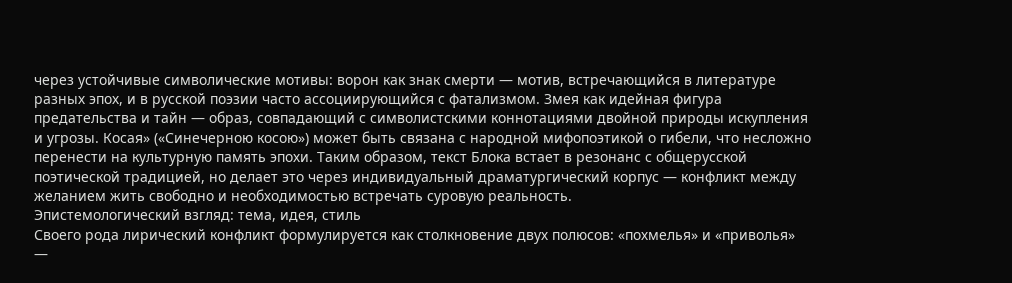через устойчивые символические мотивы: ворон как знак смерти — мотив, встречающийся в литературе разных эпох, и в русской поэзии часто ассоциирующийся с фатализмом. Змея как идейная фигура предательства и тайн — образ, совпадающий с символистскими коннотациями двойной природы искупления и угрозы. Косая» («Синечерною косою») может быть связана с народной мифопоэтикой о гибели, что несложно перенести на культурную память эпохи. Таким образом, текст Блока встает в резонанс с общерусской поэтической традицией, но делает это через индивидуальный драматургический корпус — конфликт между желанием жить свободно и необходимостью встречать суровую реальность.
Эпистемологический взгляд: тема, идея, стиль
Своего рода лирический конфликт формулируется как столкновение двух полюсов: «похмелья» и «приволья» —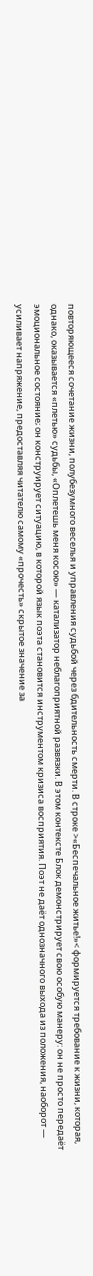повторяющееся сочетание жизни, полубезумного веселья и управления судьбой через бдительность смерти. В строке >«Беспечальное житье!»< формируется требование к жизни, которая, однако, оказывается «плетью» судьбы, «Оплетешь меня косою» — катализатор неблагоприятной развязки. В этом контексте Блок демонстрирует свою особую манеру: он не просто передаёт эмоциональное состояние; он конструирует ситуацию, в которой язык поэта становится инструментом кризиса восприятия. Поэт не даёт однозначного выхода из положения, наоборот — усиливает напряжение, предоставляя читателю самому «прочесть» скрытое значение за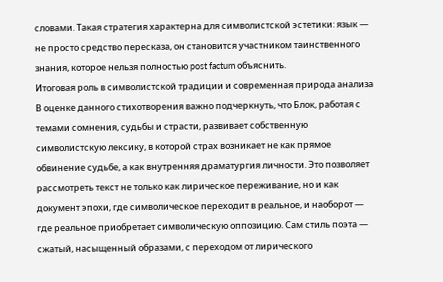словами. Такая стратегия характерна для символистской эстетики: язык — не просто средство пересказа, он становится участником таинственного знания, которое нельзя полностью post factum объяснить.
Итоговая роль в символистской традиции и современная природа анализа
В оценке данного стихотворения важно подчеркнуть, что Блок, работая с темами сомнения, судьбы и страсти, развивает собственную символистскую лексику, в которой страх возникает не как прямое обвинение судьбе, а как внутренняя драматургия личности. Это позволяет рассмотреть текст не только как лирическое переживание, но и как документ эпохи, где символическое переходит в реальное, и наоборот — где реальное приобретает символическую оппозицию. Сам стиль поэта — сжатый, насыщенный образами, с переходом от лирического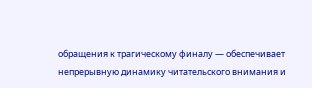обращения к трагическому финалу — обеспечивает непрерывную динамику читательского внимания и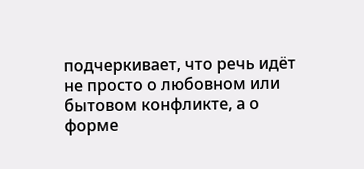подчеркивает, что речь идёт не просто о любовном или бытовом конфликте, а о форме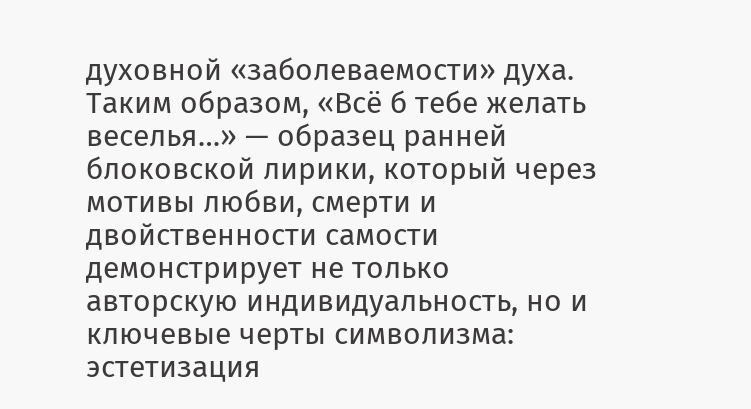духовной «заболеваемости» духа.
Таким образом, «Всё б тебе желать веселья…» — образец ранней блоковской лирики, который через мотивы любви, смерти и двойственности самости демонстрирует не только авторскую индивидуальность, но и ключевые черты символизма: эстетизация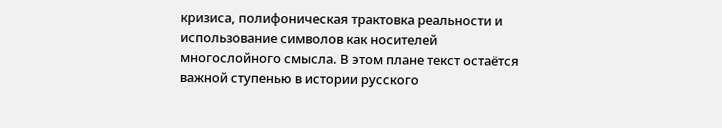кризиса, полифоническая трактовка реальности и использование символов как носителей многослойного смысла. В этом плане текст остаётся важной ступенью в истории русского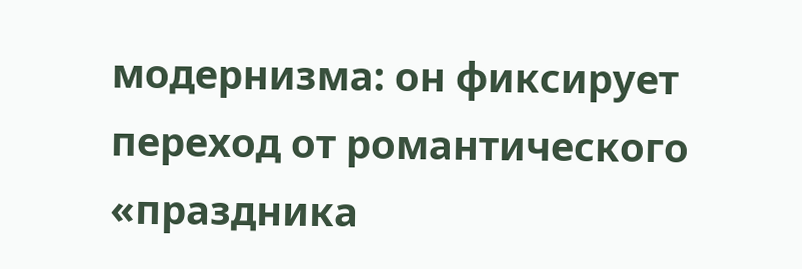модернизма: он фиксирует переход от романтического «праздника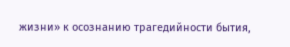жизни» к осознанию трагедийности бытия,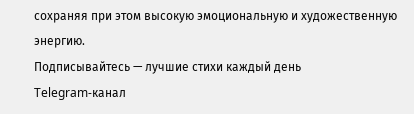сохраняя при этом высокую эмоциональную и художественную энергию.
Подписывайтесь — лучшие стихи каждый день
Telegram-канал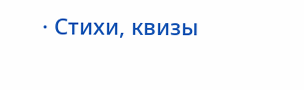· Стихи, квизы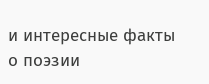и интересные факты о поэзии